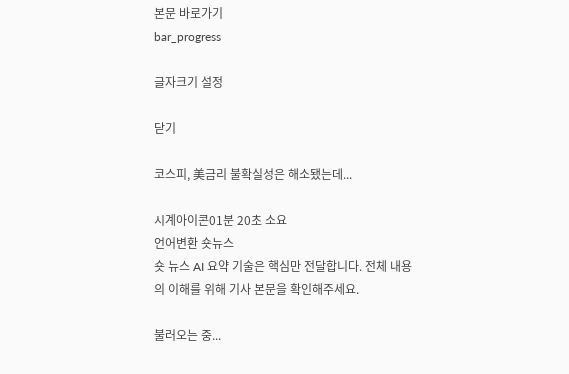본문 바로가기
bar_progress

글자크기 설정

닫기

코스피, 美금리 불확실성은 해소됐는데...

시계아이콘01분 20초 소요
언어변환 숏뉴스
숏 뉴스 AI 요약 기술은 핵심만 전달합니다. 전체 내용의 이해를 위해 기사 본문을 확인해주세요.

불러오는 중...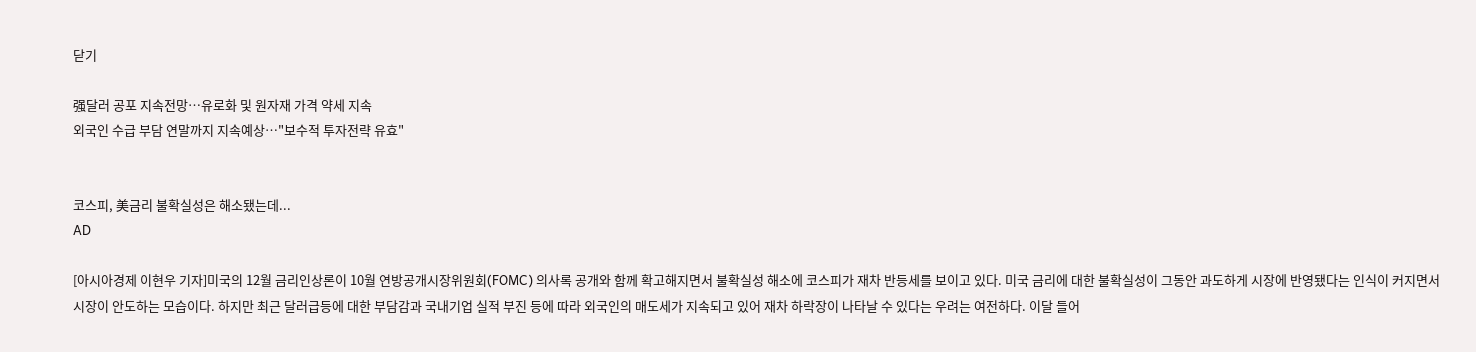닫기

强달러 공포 지속전망…유로화 및 원자재 가격 약세 지속
외국인 수급 부담 연말까지 지속예상…"보수적 투자전략 유효"


코스피, 美금리 불확실성은 해소됐는데...
AD

[아시아경제 이현우 기자]미국의 12월 금리인상론이 10월 연방공개시장위원회(FOMC) 의사록 공개와 함께 확고해지면서 불확실성 해소에 코스피가 재차 반등세를 보이고 있다. 미국 금리에 대한 불확실성이 그동안 과도하게 시장에 반영됐다는 인식이 커지면서 시장이 안도하는 모습이다. 하지만 최근 달러급등에 대한 부담감과 국내기업 실적 부진 등에 따라 외국인의 매도세가 지속되고 있어 재차 하락장이 나타날 수 있다는 우려는 여전하다. 이달 들어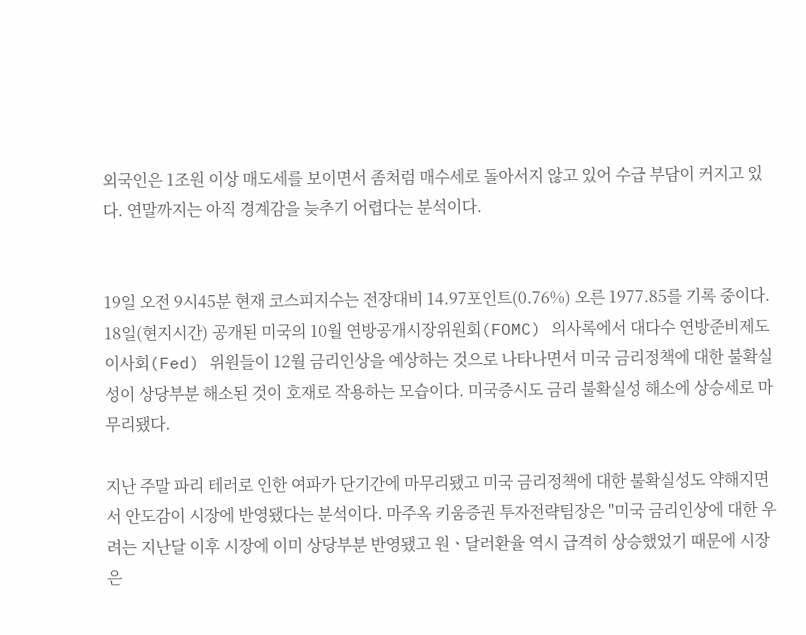외국인은 1조원 이상 매도세를 보이면서 좀처럼 매수세로 돌아서지 않고 있어 수급 부담이 커지고 있다. 연말까지는 아직 경계감을 늦추기 어렵다는 분석이다.


19일 오전 9시45분 현재 코스피지수는 전장대비 14.97포인트(0.76%) 오른 1977.85를 기록 중이다. 18일(현지시간) 공개된 미국의 10월 연방공개시장위원회(FOMC) 의사록에서 대다수 연방준비제도이사회(Fed) 위원들이 12월 금리인상을 예상하는 것으로 나타나면서 미국 금리정책에 대한 불확실성이 상당부분 해소된 것이 호재로 작용하는 모습이다. 미국증시도 금리 불확실성 해소에 상승세로 마무리됐다.

지난 주말 파리 테러로 인한 여파가 단기간에 마무리됐고 미국 금리정책에 대한 불확실성도 약해지면서 안도감이 시장에 반영됐다는 분석이다. 마주옥 키움증권 투자전략팀장은 "미국 금리인상에 대한 우려는 지난달 이후 시장에 이미 상당부분 반영됐고 원ㆍ달러환율 역시 급격히 상승했었기 때문에 시장은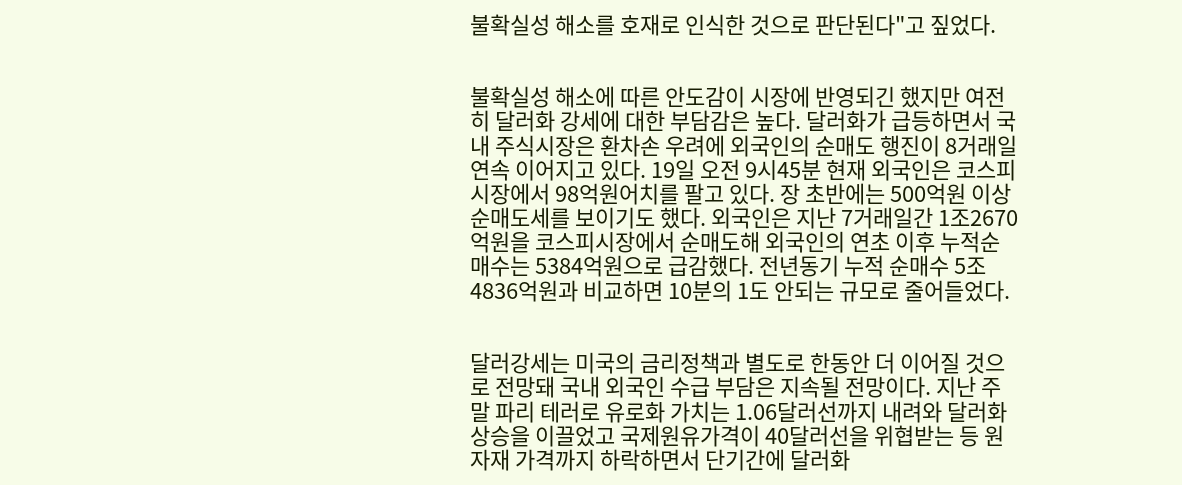불확실성 해소를 호재로 인식한 것으로 판단된다"고 짚었다.


불확실성 해소에 따른 안도감이 시장에 반영되긴 했지만 여전히 달러화 강세에 대한 부담감은 높다. 달러화가 급등하면서 국내 주식시장은 환차손 우려에 외국인의 순매도 행진이 8거래일 연속 이어지고 있다. 19일 오전 9시45분 현재 외국인은 코스피시장에서 98억원어치를 팔고 있다. 장 초반에는 500억원 이상 순매도세를 보이기도 했다. 외국인은 지난 7거래일간 1조2670억원을 코스피시장에서 순매도해 외국인의 연초 이후 누적순매수는 5384억원으로 급감했다. 전년동기 누적 순매수 5조4836억원과 비교하면 10분의 1도 안되는 규모로 줄어들었다.


달러강세는 미국의 금리정책과 별도로 한동안 더 이어질 것으로 전망돼 국내 외국인 수급 부담은 지속될 전망이다. 지난 주말 파리 테러로 유로화 가치는 1.06달러선까지 내려와 달러화 상승을 이끌었고 국제원유가격이 40달러선을 위협받는 등 원자재 가격까지 하락하면서 단기간에 달러화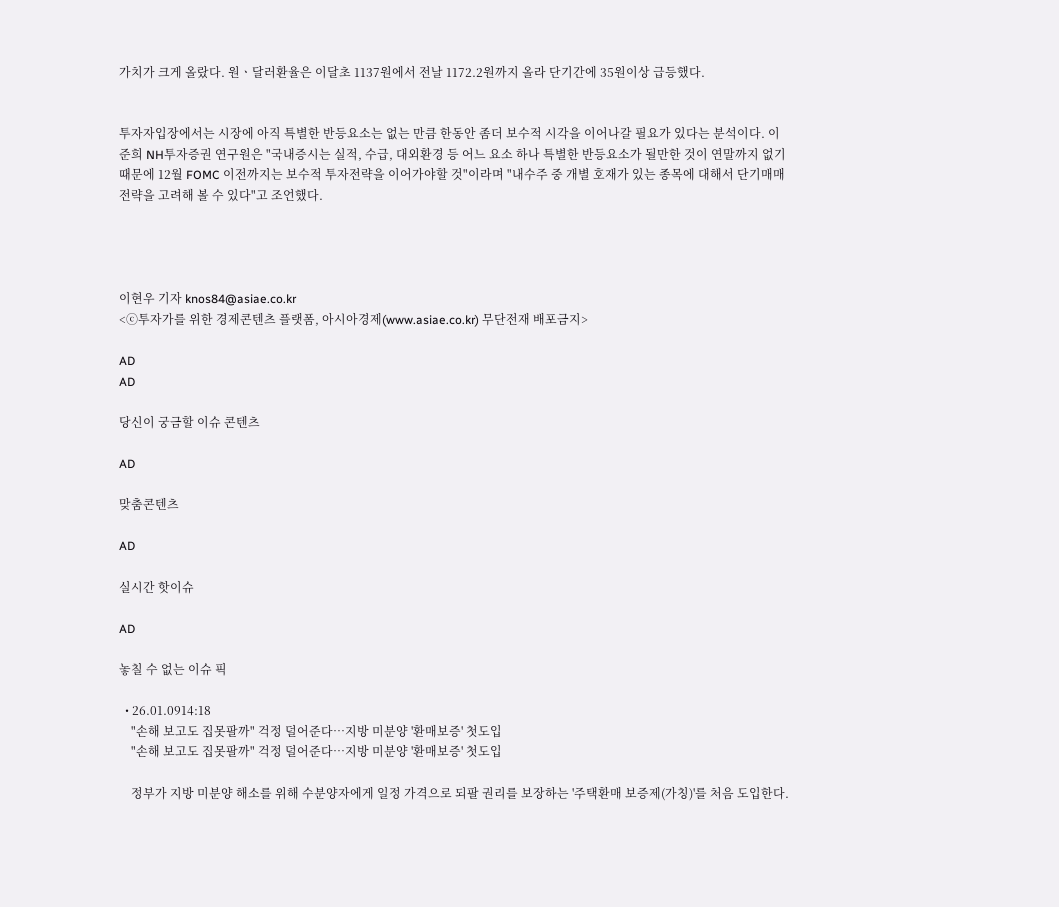가치가 크게 올랐다. 원ㆍ달러환율은 이달초 1137원에서 전날 1172.2원까지 올라 단기간에 35원이상 급등했다.


투자자입장에서는 시장에 아직 특별한 반등요소는 없는 만큼 한동안 좀더 보수적 시각을 이어나갈 필요가 있다는 분석이다. 이준희 NH투자증권 연구원은 "국내증시는 실적, 수급, 대외환경 등 어느 요소 하나 특별한 반등요소가 될만한 것이 연말까지 없기 때문에 12월 FOMC 이전까지는 보수적 투자전략을 이어가야할 것"이라며 "내수주 중 개별 호재가 있는 종목에 대해서 단기매매 전략을 고려해 볼 수 있다"고 조언했다.




이현우 기자 knos84@asiae.co.kr
<ⓒ투자가를 위한 경제콘텐츠 플랫폼, 아시아경제(www.asiae.co.kr) 무단전재 배포금지>

AD
AD

당신이 궁금할 이슈 콘텐츠

AD

맞춤콘텐츠

AD

실시간 핫이슈

AD

놓칠 수 없는 이슈 픽

  • 26.01.0914:18
    "손해 보고도 집못팔까" 걱정 덜어준다…지방 미분양 '환매보증' 첫도입
    "손해 보고도 집못팔까" 걱정 덜어준다…지방 미분양 '환매보증' 첫도입

    정부가 지방 미분양 해소를 위해 수분양자에게 일정 가격으로 되팔 권리를 보장하는 '주택환매 보증제(가칭)'를 처음 도입한다.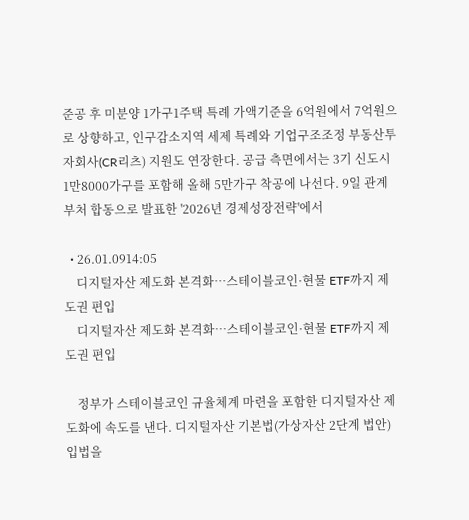준공 후 미분양 1가구1주택 특례 가액기준을 6억원에서 7억원으로 상향하고, 인구감소지역 세제 특례와 기업구조조정 부동산투자회사(CR리츠) 지원도 연장한다. 공급 측면에서는 3기 신도시 1만8000가구를 포함해 올해 5만가구 착공에 나선다. 9일 관계부처 합동으로 발표한 '2026년 경제성장전략'에서

  • 26.01.0914:05
    디지털자산 제도화 본격화…스테이블코인·현물 ETF까지 제도권 편입
    디지털자산 제도화 본격화…스테이블코인·현물 ETF까지 제도권 편입

    정부가 스테이블코인 규율체계 마련을 포함한 디지털자산 제도화에 속도를 낸다. 디지털자산 기본법(가상자산 2단계 법안) 입법을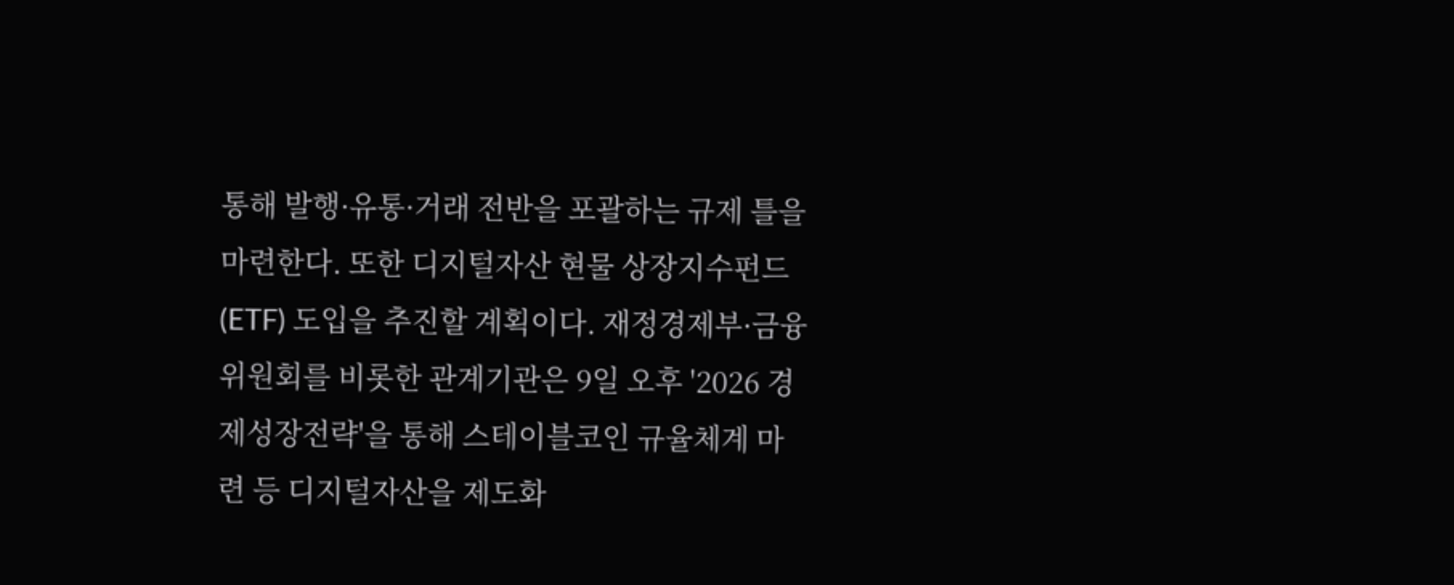통해 발행·유통·거래 전반을 포괄하는 규제 틀을 마련한다. 또한 디지털자산 현물 상장지수펀드(ETF) 도입을 추진할 계획이다. 재정경제부·금융위원회를 비롯한 관계기관은 9일 오후 '2026 경제성장전략'을 통해 스테이블코인 규율체계 마련 등 디지털자산을 제도화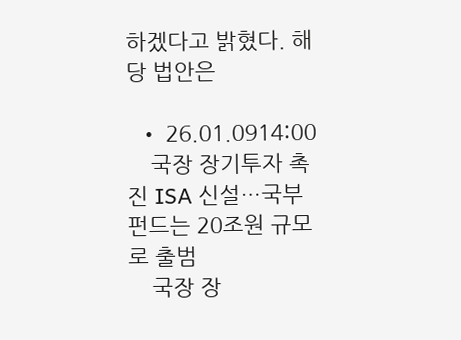하겠다고 밝혔다. 해당 법안은

  • 26.01.0914:00
    국장 장기투자 촉진 ISA 신설…국부펀드는 20조원 규모로 출범
    국장 장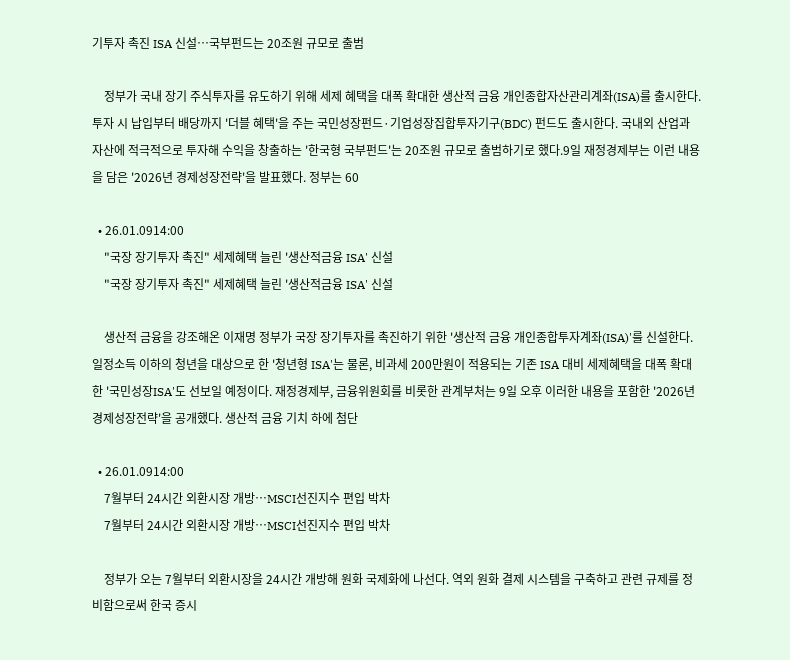기투자 촉진 ISA 신설…국부펀드는 20조원 규모로 출범

    정부가 국내 장기 주식투자를 유도하기 위해 세제 혜택을 대폭 확대한 생산적 금융 개인종합자산관리계좌(ISA)를 출시한다. 투자 시 납입부터 배당까지 '더블 혜택'을 주는 국민성장펀드·기업성장집합투자기구(BDC) 펀드도 출시한다. 국내외 산업과 자산에 적극적으로 투자해 수익을 창출하는 '한국형 국부펀드'는 20조원 규모로 출범하기로 했다.9일 재정경제부는 이런 내용을 담은 '2026년 경제성장전략'을 발표했다. 정부는 60

  • 26.01.0914:00
    "국장 장기투자 촉진" 세제혜택 늘린 '생산적금융 ISA' 신설
    "국장 장기투자 촉진" 세제혜택 늘린 '생산적금융 ISA' 신설

    생산적 금융을 강조해온 이재명 정부가 국장 장기투자를 촉진하기 위한 '생산적 금융 개인종합투자계좌(ISA)'를 신설한다. 일정소득 이하의 청년을 대상으로 한 '청년형 ISA'는 물론, 비과세 200만원이 적용되는 기존 ISA 대비 세제혜택을 대폭 확대한 '국민성장ISA'도 선보일 예정이다. 재정경제부, 금융위원회를 비롯한 관계부처는 9일 오후 이러한 내용을 포함한 '2026년 경제성장전략'을 공개했다. 생산적 금융 기치 하에 첨단

  • 26.01.0914:00
    7월부터 24시간 외환시장 개방…MSCI선진지수 편입 박차
    7월부터 24시간 외환시장 개방…MSCI선진지수 편입 박차

    정부가 오는 7월부터 외환시장을 24시간 개방해 원화 국제화에 나선다. 역외 원화 결제 시스템을 구축하고 관련 규제를 정비함으로써 한국 증시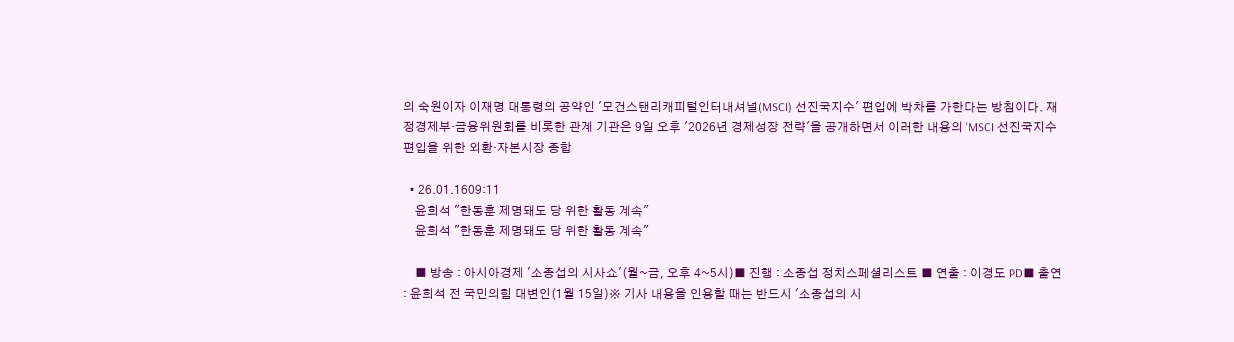의 숙원이자 이재명 대통령의 공약인 '모건스탠리캐피털인터내셔널(MSCI) 선진국지수' 편입에 박차를 가한다는 방침이다. 재정경제부·금융위원회를 비롯한 관계 기관은 9일 오후 '2026년 경제성장 전략'을 공개하면서 이러한 내용의 'MSCI 선진국지수 편입을 위한 외환·자본시장 종합

  • 26.01.1609:11
    윤희석 "한동훈 제명돼도 당 위한 활동 계속"
    윤희석 "한동훈 제명돼도 당 위한 활동 계속"

    ■ 방송 : 아시아경제 '소종섭의 시사쇼'(월~금, 오후 4~5시)■ 진행 : 소종섭 정치스페셜리스트 ■ 연출 : 이경도 PD■ 출연 : 윤희석 전 국민의힘 대변인(1월 15일)※ 기사 내용을 인용할 때는 반드시 '소종섭의 시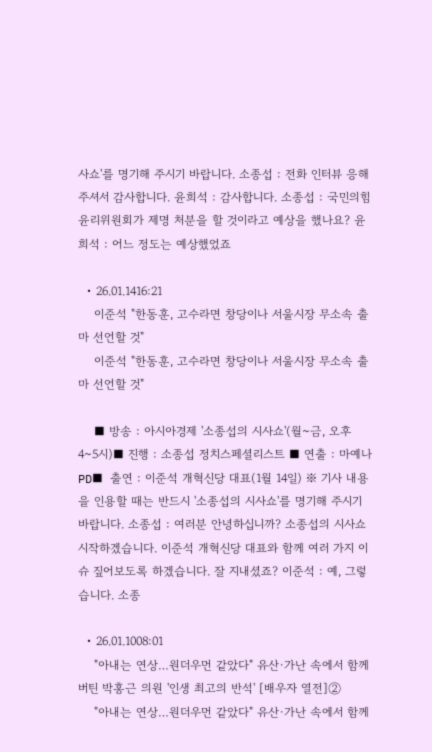사쇼'를 명기해 주시기 바랍니다. 소종섭 : 전화 인터뷰 응해주셔서 감사합니다. 윤희석 : 감사합니다. 소종섭 : 국민의힘 윤리위원회가 제명 처분을 할 것이라고 예상을 했나요? 윤희석 : 어느 정도는 예상했었죠

  • 26.01.1416:21
    이준석 "한동훈, 고수라면 창당이나 서울시장 무소속 출마 선언할 것"
    이준석 "한동훈, 고수라면 창당이나 서울시장 무소속 출마 선언할 것"

    ■ 방송 : 아시아경제 '소종섭의 시사쇼'(월~금, 오후 4~5시)■ 진행 : 소종섭 정치스페셜리스트 ■ 연출 : 마예나 PD■ 출연 : 이준석 개혁신당 대표(1월 14일) ※ 기사 내용을 인용할 때는 반드시 '소종섭의 시사쇼'를 명기해 주시기 바랍니다. 소종섭 : 여러분 안녕하십니까? 소종섭의 시사쇼 시작하겠습니다. 이준석 개혁신당 대표와 함께 여러 가지 이슈 짚어보도록 하겠습니다. 잘 지내셨죠? 이준석 : 예, 그렇습니다. 소종

  • 26.01.1008:01
    "아내는 연상…원더우먼 같았다" 유산·가난 속에서 함께 버틴 박홍근 의원 '인생 최고의 반석' [배우자 열전]②
    "아내는 연상…원더우먼 같았다" 유산·가난 속에서 함께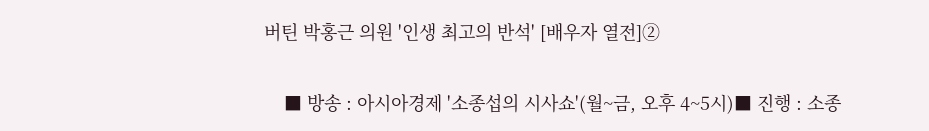버틴 박홍근 의원 '인생 최고의 반석' [배우자 열전]②

    ■ 방송 : 아시아경제 '소종섭의 시사쇼'(월~금, 오후 4~5시)■ 진행 : 소종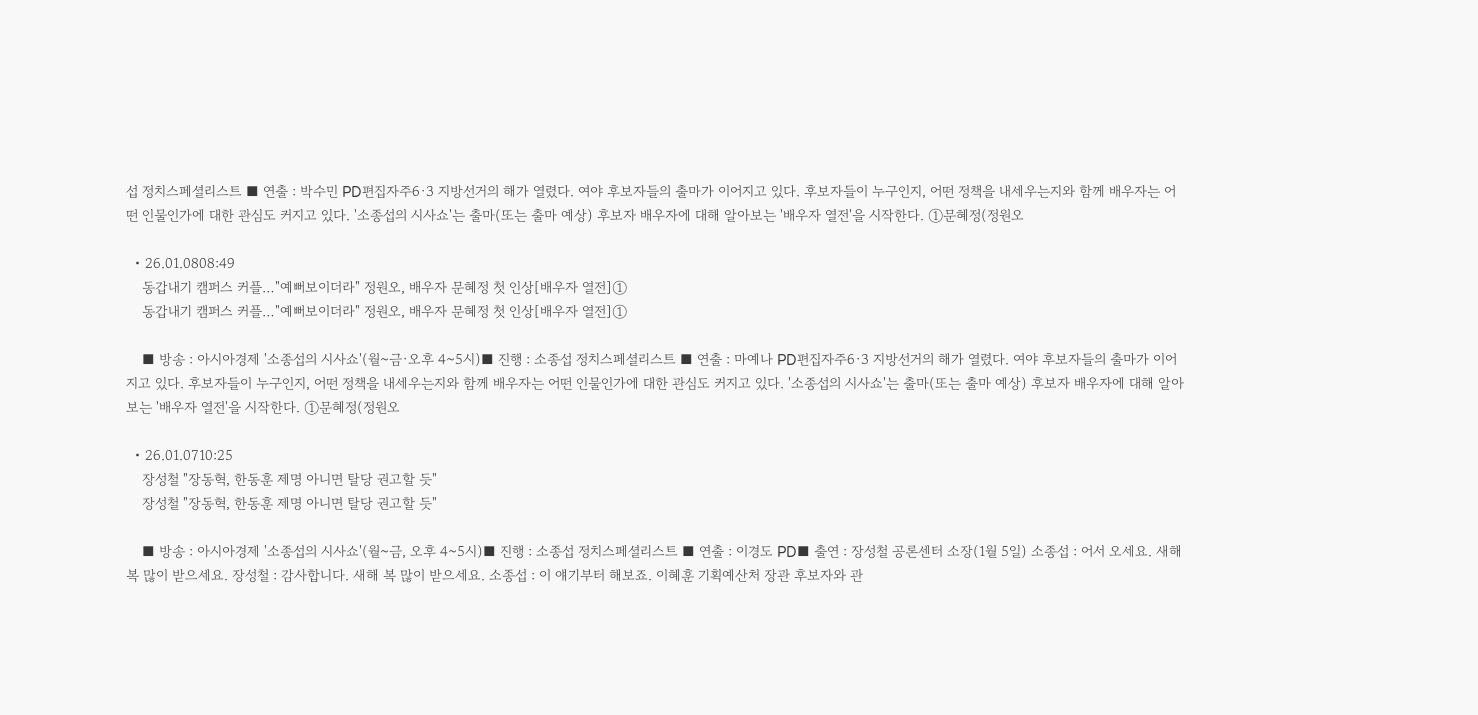섭 정치스페셜리스트 ■ 연출 : 박수민 PD편집자주6·3 지방선거의 해가 열렸다. 여야 후보자들의 출마가 이어지고 있다. 후보자들이 누구인지, 어떤 정책을 내세우는지와 함께 배우자는 어떤 인물인가에 대한 관심도 커지고 있다. '소종섭의 시사쇼'는 출마(또는 출마 예상) 후보자 배우자에 대해 알아보는 '배우자 열전'을 시작한다. ①문혜정(정원오

  • 26.01.0808:49
    동갑내기 캠퍼스 커플…"예뻐보이더라" 정원오, 배우자 문혜정 첫 인상[배우자 열전]①
    동갑내기 캠퍼스 커플…"예뻐보이더라" 정원오, 배우자 문혜정 첫 인상[배우자 열전]①

    ■ 방송 : 아시아경제 '소종섭의 시사쇼'(월~금·오후 4~5시)■ 진행 : 소종섭 정치스페셜리스트 ■ 연출 : 마예나 PD편집자주6·3 지방선거의 해가 열렸다. 여야 후보자들의 출마가 이어지고 있다. 후보자들이 누구인지, 어떤 정책을 내세우는지와 함께 배우자는 어떤 인물인가에 대한 관심도 커지고 있다. '소종섭의 시사쇼'는 출마(또는 출마 예상) 후보자 배우자에 대해 알아보는 '배우자 열전'을 시작한다. ①문혜정(정원오

  • 26.01.0710:25
    장성철 "장동혁, 한동훈 제명 아니면 탈당 권고할 듯"
    장성철 "장동혁, 한동훈 제명 아니면 탈당 권고할 듯"

    ■ 방송 : 아시아경제 '소종섭의 시사쇼'(월~금, 오후 4~5시)■ 진행 : 소종섭 정치스페셜리스트 ■ 연출 : 이경도 PD■ 출연 : 장성철 공론센터 소장(1월 5일) 소종섭 : 어서 오세요. 새해 복 많이 받으세요. 장성철 : 감사합니다. 새해 복 많이 받으세요. 소종섭 : 이 얘기부터 해보죠. 이혜훈 기획예산처 장관 후보자와 관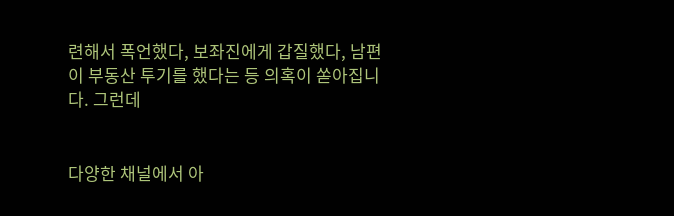련해서 폭언했다, 보좌진에게 갑질했다, 남편이 부동산 투기를 했다는 등 의혹이 쏟아집니다. 그런데


다양한 채널에서 아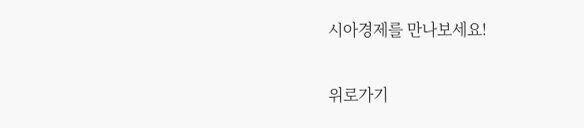시아경제를 만나보세요!

위로가기